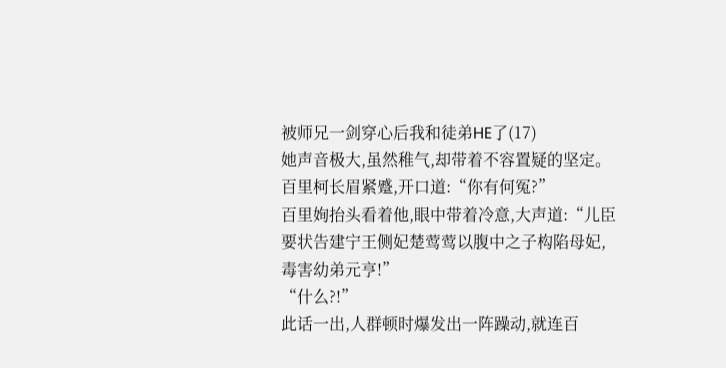被师兄一剑穿心后我和徒弟HE了(17)
她声音极大,虽然稚气,却带着不容置疑的坚定。
百里柯长眉紧蹙,开口道:“你有何冤?”
百里姰抬头看着他,眼中带着冷意,大声道:“儿臣要状告建宁王侧妃楚莺莺以腹中之子构陷母妃,毒害幼弟元亨!”
“什么?!”
此话一出,人群顿时爆发出一阵躁动,就连百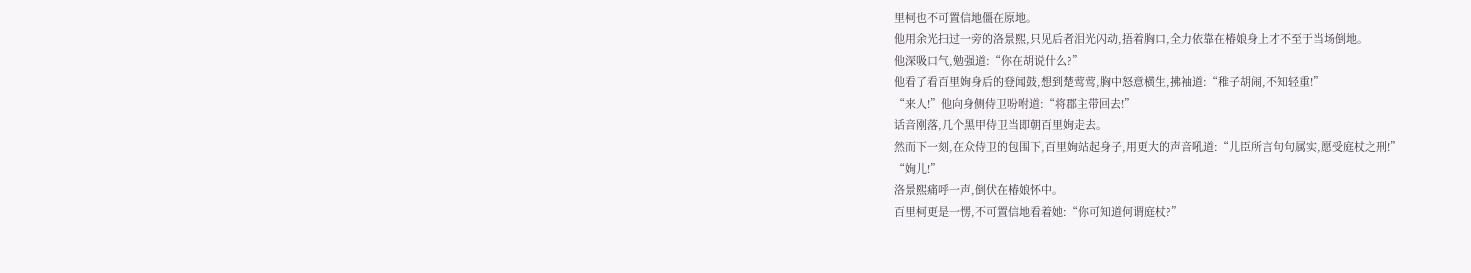里柯也不可置信地僵在原地。
他用余光扫过一旁的洛景熙,只见后者泪光闪动,捂着胸口,全力依靠在椿娘身上才不至于当场倒地。
他深吸口气,勉强道:“你在胡说什么?”
他看了看百里姰身后的登闻鼓,想到楚莺莺,胸中怒意横生,拂袖道:“稚子胡闹,不知轻重!”
“来人!”他向身侧侍卫吩咐道:“将郡主带回去!”
话音刚落,几个黑甲侍卫当即朝百里姰走去。
然而下一刻,在众侍卫的包围下,百里姰站起身子,用更大的声音吼道:“儿臣所言句句属实,愿受庭杖之刑!”
“姰儿!”
洛景熙痛呼一声,倒伏在椿娘怀中。
百里柯更是一愣,不可置信地看着她:“你可知道何谓庭杖?”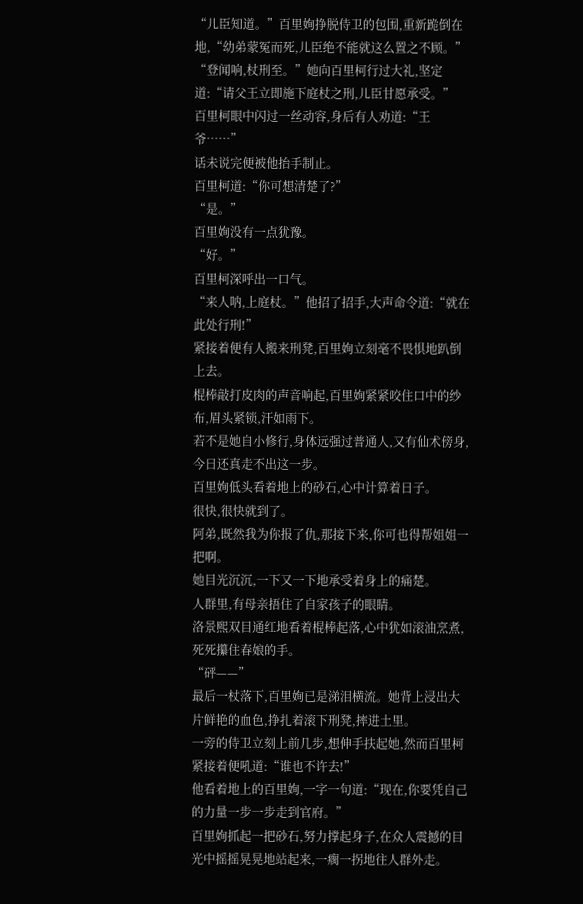“儿臣知道。”百里姰挣脱侍卫的包围,重新跪倒在地,“幼弟蒙冤而死,儿臣绝不能就这么置之不顾。”
“登闻响,杖刑至。”她向百里柯行过大礼,坚定道:“请父王立即施下庭杖之刑,儿臣甘愿承受。”
百里柯眼中闪过一丝动容,身后有人劝道:“王爷……”
话未说完便被他抬手制止。
百里柯道:“你可想清楚了?”
“是。”
百里姰没有一点犹豫。
“好。”
百里柯深呼出一口气。
“来人呐,上庭杖。”他招了招手,大声命令道:“就在此处行刑!”
紧接着便有人搬来刑凳,百里姰立刻毫不畏惧地趴倒上去。
棍棒敲打皮肉的声音响起,百里姰紧紧咬住口中的纱布,眉头紧锁,汗如雨下。
若不是她自小修行,身体远强过普通人,又有仙术傍身,今日还真走不出这一步。
百里姰低头看着地上的砂石,心中计算着日子。
很快,很快就到了。
阿弟,既然我为你报了仇,那接下来,你可也得帮姐姐一把啊。
她目光沉沉,一下又一下地承受着身上的痛楚。
人群里,有母亲捂住了自家孩子的眼睛。
洛景熙双目通红地看着棍棒起落,心中犹如滚油烹煮,死死攥住春娘的手。
“砰——”
最后一杖落下,百里姰已是涕泪横流。她背上浸出大片鲜艳的血色,挣扎着滚下刑凳,摔进土里。
一旁的侍卫立刻上前几步,想伸手扶起她,然而百里柯紧接着便吼道:“谁也不许去!”
他看着地上的百里姰,一字一句道:“现在,你要凭自己的力量一步一步走到官府。”
百里姰抓起一把砂石,努力撑起身子,在众人震撼的目光中摇摇晃晃地站起来,一瘸一拐地往人群外走。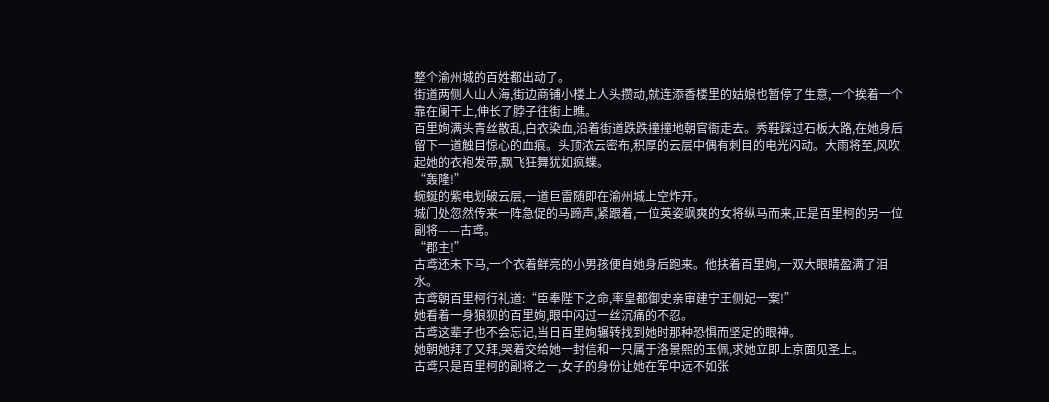整个渝州城的百姓都出动了。
街道两侧人山人海,街边商铺小楼上人头攒动,就连添香楼里的姑娘也暂停了生意,一个挨着一个靠在阑干上,伸长了脖子往街上瞧。
百里姰满头青丝散乱,白衣染血,沿着街道跌跌撞撞地朝官衙走去。秀鞋踩过石板大路,在她身后留下一道触目惊心的血痕。头顶浓云密布,积厚的云层中偶有刺目的电光闪动。大雨将至,风吹起她的衣袍发带,飘飞狂舞犹如疯蝶。
“轰隆!”
蜿蜒的紫电划破云层,一道巨雷随即在渝州城上空炸开。
城门处忽然传来一阵急促的马蹄声,紧跟着,一位英姿飒爽的女将纵马而来,正是百里柯的另一位副将——古鸢。
“郡主!”
古鸢还未下马,一个衣着鲜亮的小男孩便自她身后跑来。他扶着百里姰,一双大眼睛盈满了泪水。
古鸢朝百里柯行礼道:“臣奉陛下之命,率皇都御史亲审建宁王侧妃一案!”
她看着一身狼狈的百里姰,眼中闪过一丝沉痛的不忍。
古鸢这辈子也不会忘记,当日百里姰辗转找到她时那种恐惧而坚定的眼神。
她朝她拜了又拜,哭着交给她一封信和一只属于洛景熙的玉佩,求她立即上京面见圣上。
古鸢只是百里柯的副将之一,女子的身份让她在军中远不如张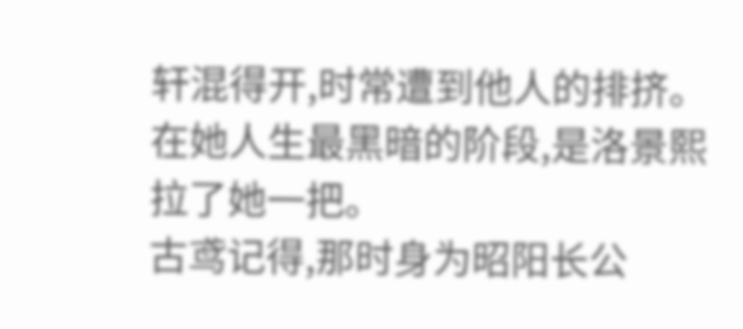轩混得开,时常遭到他人的排挤。在她人生最黑暗的阶段,是洛景熙拉了她一把。
古鸢记得,那时身为昭阳长公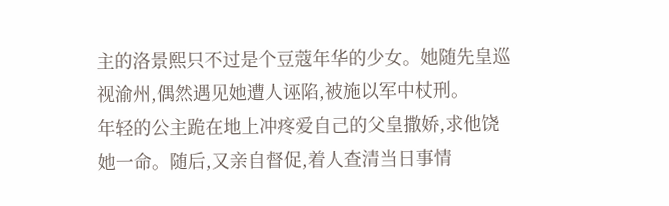主的洛景熙只不过是个豆蔻年华的少女。她随先皇巡视渝州,偶然遇见她遭人诬陷,被施以军中杖刑。
年轻的公主跪在地上冲疼爱自己的父皇撒娇,求他饶她一命。随后,又亲自督促,着人查清当日事情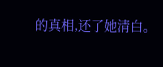的真相,还了她清白。